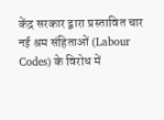केंद्र सरकार द्वारा प्रस्तावित चार नई श्रम संहिताओं (Labour Codes) के विरोध में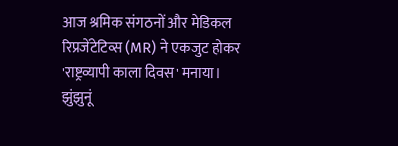आज श्रमिक संगठनों और मेडिकल रिप्रजेंटेटिव्स (MR) ने एकजुट होकर 'राष्ट्रव्यापी काला दिवस' मनाया। झुंझुनूं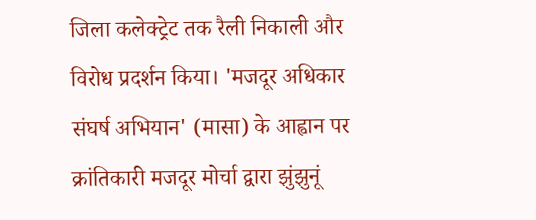जिला कलेक्ट्रेट तक रैली निकाली और विरोध प्रदर्शन किया। 'मजदूर अधिकार संघर्ष अभियान' (मासा) के आह्वान पर क्रांतिकारी मजदूर मोर्चा द्वारा झुंझुनूं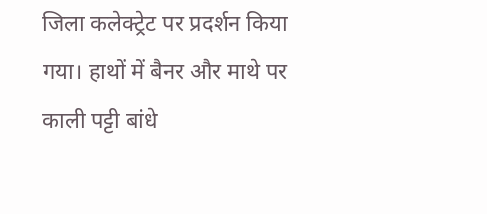जिला कलेक्ट्रेट पर प्रदर्शन किया गया। हाथों में बैनर और माथे पर काली पट्टी बांधे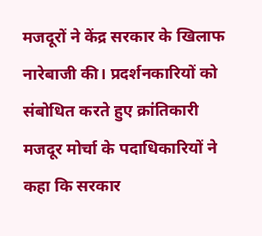मजदूरों ने केंद्र सरकार के खिलाफ नारेबाजी की। प्रदर्शनकारियों को संबोधित करते हुए क्रांतिकारी मजदूर मोर्चा के पदाधिकारियों ने कहा कि सरकार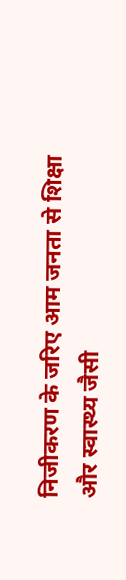निजीकरण के जरिए आम जनता से शिक्षा और स्वास्थ्य जैसी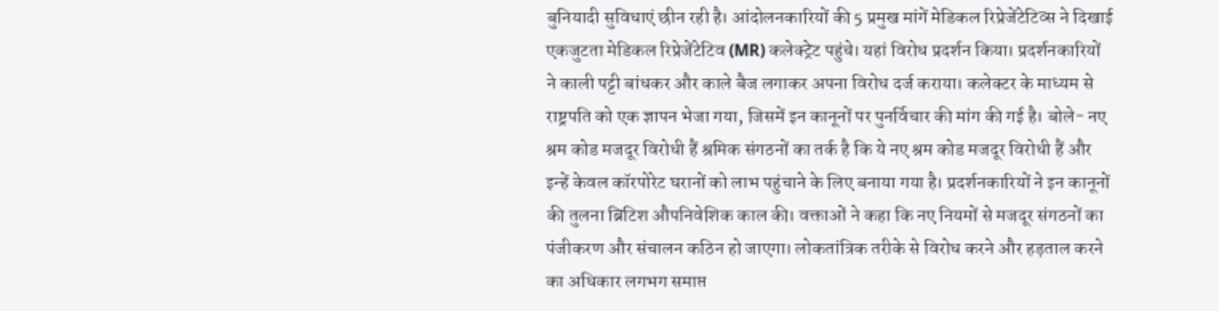बुनियादी सुविधाएं छीन रही है। आंदोलनकारियों की 5 प्रमुख मांगें मेडिकल रिप्रेजेंटेटिव्स ने दिखाई एकजुटता मेडिकल रिप्रेजेंटेटिव (MR) कलेक्ट्रेट पहुंचे। यहां विरोध प्रदर्शन किया। प्रदर्शनकारियों ने काली पट्टी बांधकर और काले बैज लगाकर अपना विरोध दर्ज कराया। कलेक्टर के माध्यम से राष्ट्रपति को एक ज्ञापन भेजा गया, जिसमें इन कानूनों पर पुनर्विचार की मांग की गई है। बोले- नए श्रम कोड मजदूर विरोधी हैं श्रमिक संगठनों का तर्क है कि ये नए श्रम कोड मजदूर विरोधी हैं और इन्हें केवल कॉरपोरेट घरानों को लाभ पहुंचाने के लिए बनाया गया है। प्रदर्शनकारियों ने इन कानूनों की तुलना ब्रिटिश औपनिवेशिक काल की। वक्ताओं ने कहा कि नए नियमों से मजदूर संगठनों का पंजीकरण और संचालन कठिन हो जाएगा। लोकतांत्रिक तरीके से विरोध करने और हड़ताल करने का अधिकार लगभग समाप्त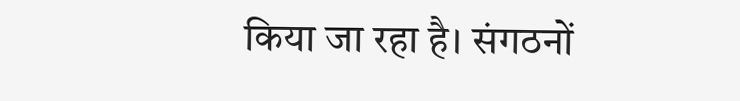किया जा रहा है। संगठनों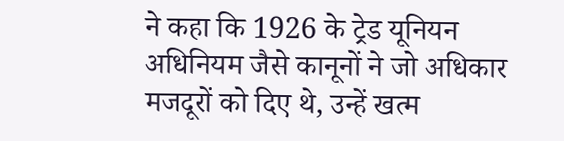ने कहा कि 1926 के ट्रेड यूनियन अधिनियम जैसे कानूनों ने जो अधिकार मजदूरों को दिए थे, उन्हें खत्म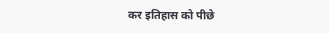कर इतिहास को पीछे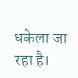धकेला जा रहा है।